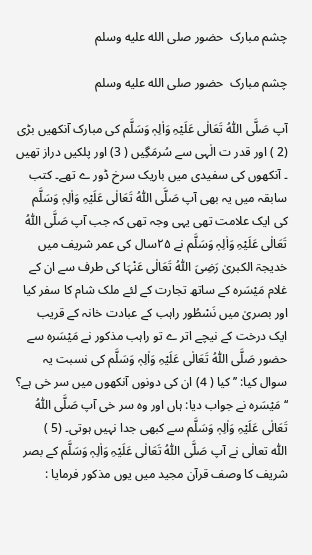چشم مبارک  حضور صلى الله عليه وسلم

چشم مبارک  حضور صلى الله عليه وسلم

آپ صَلَّی اللّٰہُ تَعَالٰی عَلَیْہِ وَاٰلِہٖ وَسَلَّم کی مبارک آنکھیں بڑی (2 ) اور قدر ت الٰہی سے سُرمَگِیں ( 3) اور پلکیں دراز تھیں ۔ آنکھوں کی سفیدی میں باریک سرخ ڈور ے تھے۔ کتب سابقہ میں یہ بھی آپ صَلَّی اللّٰہُ تَعَالٰی عَلَیْہِ وَاٰلِہٖ وَسَلَّم کی ایک علامت تھی یہی وجہ تھی کہ جب آپ صَلَّی اللّٰہُ تَعَالٰی عَلَیْہِ وَاٰلِہٖ وَسَلَّم نے ۲۵سال کی عمر شریف میں خدیجۃ الکبریٰ رَضِیَ اللّٰہُ تَعَالٰی عَنْہَا کی طرف سے ان کے غلام مَیْسَرہ کے ساتھ تجارت کے لئے ملک شام کا سفر کیا اور بصریٰ میں نَسْطُور راہب کے عبادت خانہ کے قریب ایک درخت کے نیچے اتر ے تو راہب مذکور نے مَیْسَرہ سے حضور صَلَّی اللّٰہُ تَعَالٰی عَلَیْہِ وَاٰلِہٖ وَسَلَّم کی نسبت یہ سوال کیا: ’’ کیا ( 4) ان کی دونوں آنکھوں میں سر خی ہے؟ ‘‘ مَیْسَرہ نے جواب دیا: ہاں اور وہ سر خی آپ صَلَّی اللّٰہُ تَعَالٰی عَلَیْہِ وَاٰلِہٖ وَسَلَّم سے کبھی جدا نہیں ہوتی۔ (5 )
اللّٰہ تعالٰی نے آپ صَلَّی اللّٰہُ تَعَالٰی عَلَیْہِ وَاٰلِہٖ وَسَلَّم کے بصر شریف کا وصف قرآن مجید میں یوں مذکور فرمایا :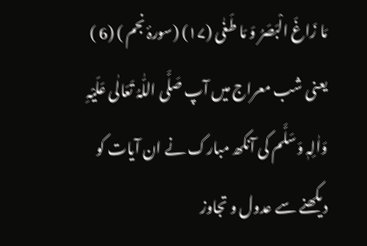مَا زَاغَ الْبَصَرُ وَ مَا طَغٰى (۱۷) (سورۂ نجم ) (6 ) یعنی شب معراج میں آپ صَلَّی اللّٰہُ تَعَالٰی عَلَیْہِ وَاٰلِہٖ وَسَلَّم کی آنکھ مبارک نے ان آیات کو دیکھنے سے عدول و تجاوز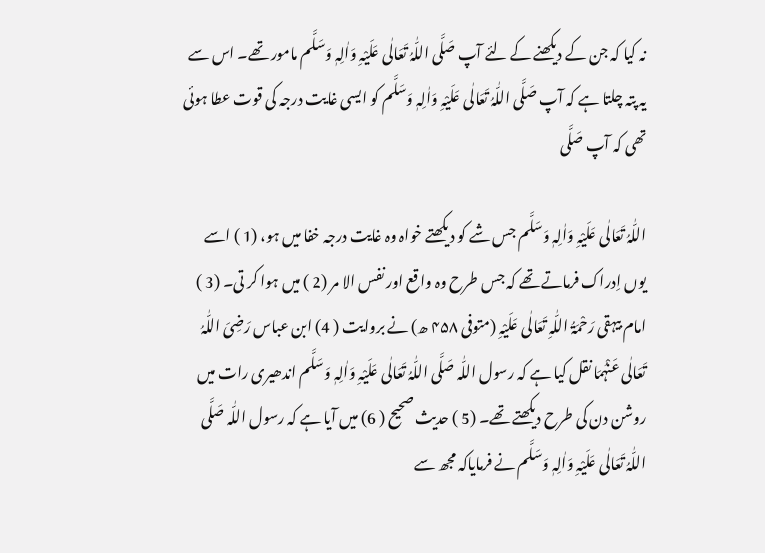نہ کیا کہ جن کے دیکھنے کے لئے آپ صَلَّی اللّٰہُ تَعَالٰی عَلَیْہِ وَاٰلِہٖ وَسَلَّم مامور تھے۔ اس سے یہ پتہ چلتا ہے کہ آپ صَلَّی اللّٰہُ تَعَالٰی عَلَیْہِ وَاٰلِہٖ وَسَلَّم کو ایسی غایت درجہ کی قوت عطا ہوئی تھی کہ آپ صَلَّی

اللّٰہُ تَعَالٰی عَلَیْہِ وَاٰلِہٖ وَسَلَّم جس شے کو دیکھتے خواہ وہ غایت درجہ خفا میں ہو، (1 ) اسے یوں اِدراک فرماتے تھے کہ جس طرح وہ واقع اور نفس الا مر (2 ) میں ہوا کر تی۔ (3 )
امام بیہقی رَحْمَۃُ اللّٰہِ تَعَالٰی عَلَیْہِ (متوفی ۴۵۸ ھ) نے بروایت ( 4) ابن عباس رَضِیَ اللّٰہُ تَعَالٰی عَنْہُمَا نقل کیا ہے کہ رسول اللّٰہ صَلَّی اللّٰہُ تَعَالٰی عَلَیْہِ وَاٰلِہٖ وَسَلَّم اندھیری رات میں روشن دن کی طرح دیکھتے تھے۔ (5 ) حدیث صحیح ( 6) میں آیا ہے کہ رسول اللّٰہ صَلَّی اللّٰہُ تَعَالٰی عَلَیْہِ وَاٰلِہٖ وَسَلَّم نے فرمایاکہ مجھ سے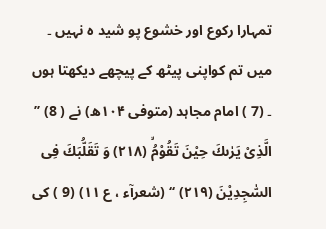تمہارا رکوع اور خشوع پو شید ہ نہیں ۔ میں تم کواپنی پیٹھ کے پیچھے دیکھتا ہوں ۔ (7 ) امام مجاہد (متوفی ۱۰۴ھ) نے ( 8) ’’ الَّذِیْ یَرٰىكَ حِیْنَ تَقُوْمُۙ (۲۱۸) وَ تَقَلُّبَكَ فِی السّٰجِدِیْنَ (۲۱۹) ‘‘ (شعرآء ، ع ۱۱) (9 ) کی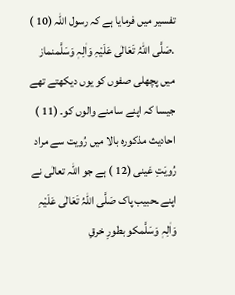تفسیر میں فرمایا ہے کہ رسول اللّٰہ (10 ) .صَلَّی اللّٰہُ تَعَالٰی عَلَیْہِ وَاٰلِہٖ وَسَلَّمنماز میں پچھلی صفوں کو یوں دیکھتے تھے جیسا کہ اپنے سامنے والوں کو۔ (11 ) احادیث مذکورہ بالا میں رُویت سے مراد رُویَتِ عَینی (12 ) ہے جو اللّٰہ تعالٰی نے اپنے ـحبیب پاک صَلَّی اللّٰہُ تَعَالٰی عَلَیْہِ وَاٰلِہٖ وَسَلَّمکو بطورِ خرقِ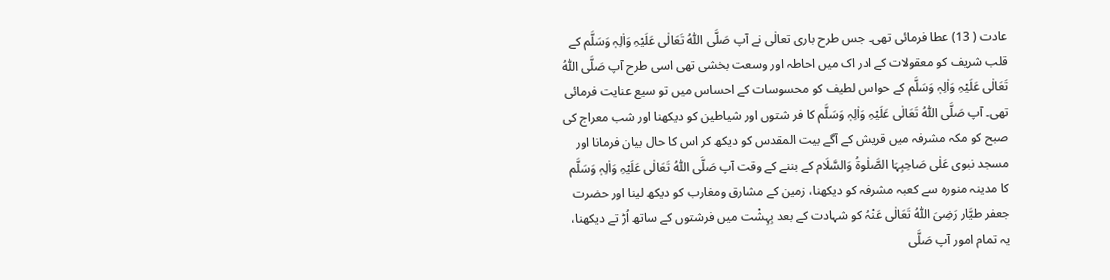عادت ( 13) عطا فرمائی تھی۔ جس طرح باری تعالٰی نے آپ صَلَّی اللّٰہُ تَعَالٰی عَلَیْہِ وَاٰلِہٖ وَسَلَّم کے
قلب شریف کو معقولات کے ادر اک میں احاطہ اور وسعت بخشی تھی اسی طرح آپ صَلَّی اللّٰہُ تَعَالٰی عَلَیْہِ وَاٰلِہٖ وَسَلَّم کے حواس لطیف کو محسوسات کے احساس میں تو سیع عنایت فرمائی تھی۔ آپ صَلَّی اللّٰہُ تَعَالٰی عَلَیْہِ وَاٰلِہٖ وَسَلَّم کا فر شتوں اور شیاطین کو دیکھنا اور شب معراج کی صبح کو مکہ مشرفہ میں قریش کے آگے بیت المقدس کو دیکھ کر اس کا حال بیان فرمانا اور مسجد نبوی عَلٰی صَاحِبِہَا الصَّلٰوۃُ وَالسَّلَام کے بننے کے وقت آپ صَلَّی اللّٰہُ تَعَالٰی عَلَیْہِ وَاٰلِہٖ وَسَلَّم کا مدینہ منورہ سے کعبہ مشرفہ کو دیکھنا، زمین کے مشارق ومغارب کو دیکھ لینا اور حضرت جعفر طیَّار رَضِیَ اللّٰہُ تَعَالٰی عَنْہُ کو شہادت کے بعد بِہِشْت میں فرشتوں کے ساتھ اُڑ تے دیکھنا، یہ تمام امور آپ صَلَّی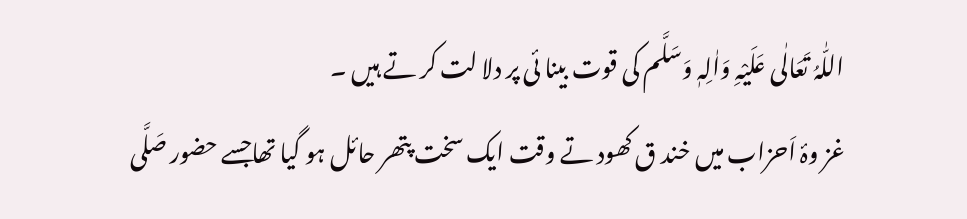اللّٰہُ تَعَالٰی عَلَیْہِ وَاٰلِہٖ وَسَلَّم کی قوت بینا ئی پر دلا لت کر تے ہیں ۔
غز وۂ اَحزاب میں خند ق کھود تے وقت ایک سخت پتھر حائل ہو گیا تھاجسے حضور صَلَّی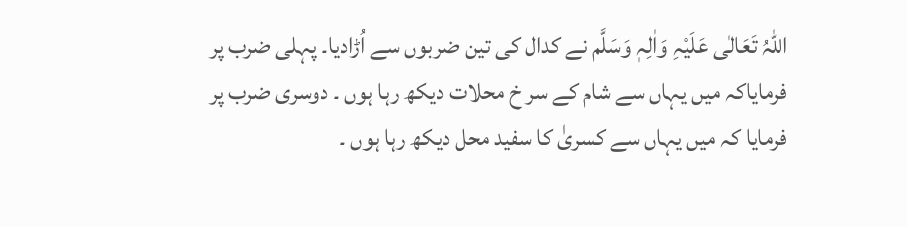اللّٰہُ تَعَالٰی عَلَیْہِ وَاٰلِہٖ وَسَلَّم نے کدال کی تین ضربوں سے اُڑادیا۔ پہلی ضرب پر فرمایاکہ میں یہاں سے شام کے سر خ محلات دیکھ رہا ہوں ۔ دوسری ضرب پر فرمایا کہ میں یہاں سے کسریٰ کا سفید محل دیکھ رہا ہوں ۔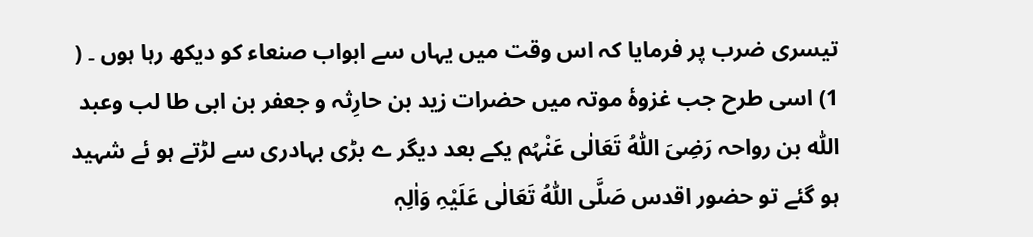تیسری ضرب پر فرمایا کہ اس وقت میں یہاں سے ابواب صنعاء کو دیکھ رہا ہوں ۔ ( 1) اسی طرح جب غزوۂ موتہ میں حضرات زید بن حارِثہ و جعفر بن ابی طا لب وعبد اللّٰہ بن رواحہ رَضِیَ اللّٰہُ تَعَالٰی عَنْہُم یکے بعد دیگر ے بڑی بہادری سے لڑتے ہو ئے شہید ہو گئے تو حضور اقدس صَلَّی اللّٰہُ تَعَالٰی عَلَیْہِ وَاٰلِہٖ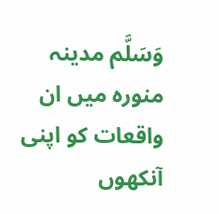وَسَلَّم مدینہ منورہ میں ان واقعات کو اپنی آنکھوں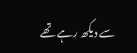سے دیکھ رہے تھے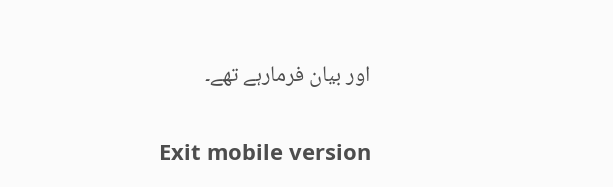اور بیان فرمارہے تھے۔

Exit mobile version